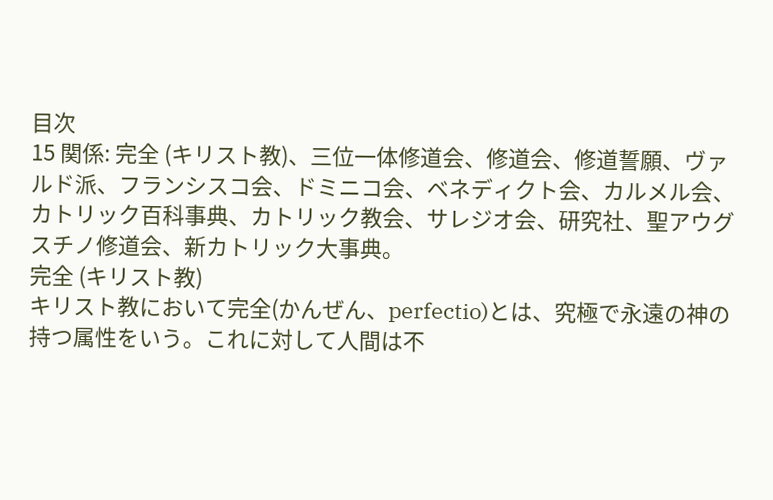目次
15 関係: 完全 (キリスト教)、三位一体修道会、修道会、修道誓願、ヴァルド派、フランシスコ会、ドミニコ会、ベネディクト会、カルメル会、カトリック百科事典、カトリック教会、サレジオ会、研究社、聖アウグスチノ修道会、新カトリック大事典。
完全 (キリスト教)
キリスト教において完全(かんぜん、perfectio)とは、究極で永遠の神の持つ属性をいう。これに対して人間は不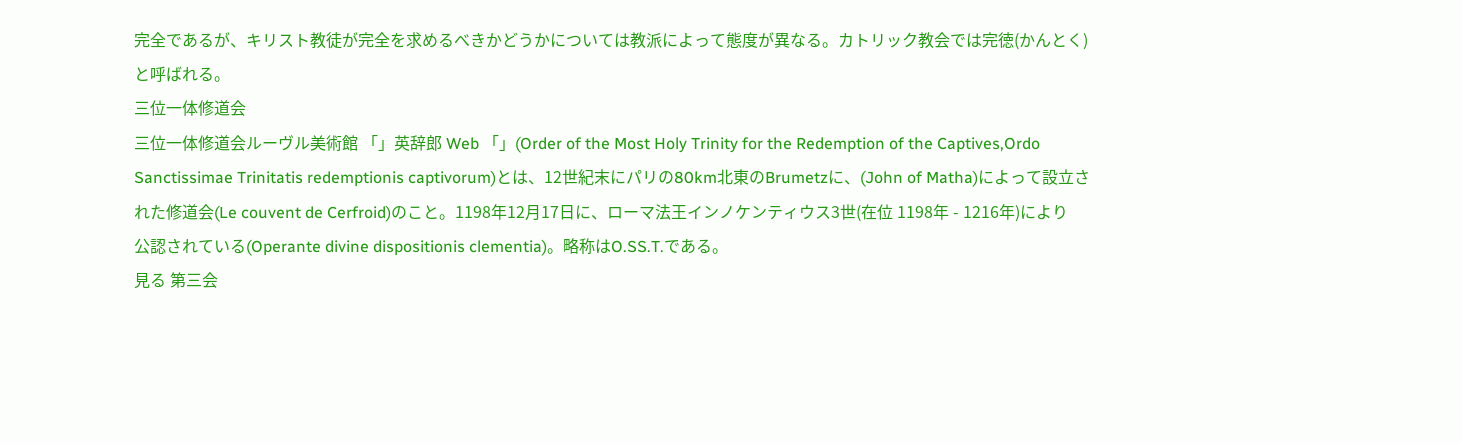完全であるが、キリスト教徒が完全を求めるべきかどうかについては教派によって態度が異なる。カトリック教会では完徳(かんとく)と呼ばれる。
三位一体修道会
三位一体修道会ルーヴル美術館 「」英辞郎 Web 「」(Order of the Most Holy Trinity for the Redemption of the Captives,Ordo Sanctissimae Trinitatis redemptionis captivorum)とは、12世紀末にパリの80km北東のBrumetzに、(John of Matha)によって設立された修道会(Le couvent de Cerfroid)のこと。1198年12月17日に、ローマ法王インノケンティウス3世(在位 1198年 - 1216年)により公認されている(Operante divine dispositionis clementia)。略称はO.SS.T.である。
見る 第三会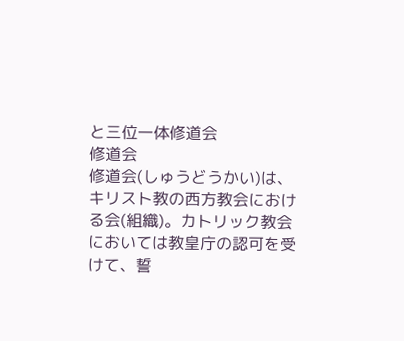と三位一体修道会
修道会
修道会(しゅうどうかい)は、キリスト教の西方教会における会(組織)。カトリック教会においては教皇庁の認可を受けて、誓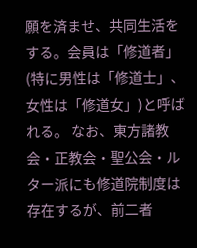願を済ませ、共同生活をする。会員は「修道者」(特に男性は「修道士」、女性は「修道女」)と呼ばれる。 なお、東方諸教会・正教会・聖公会・ルター派にも修道院制度は存在するが、前二者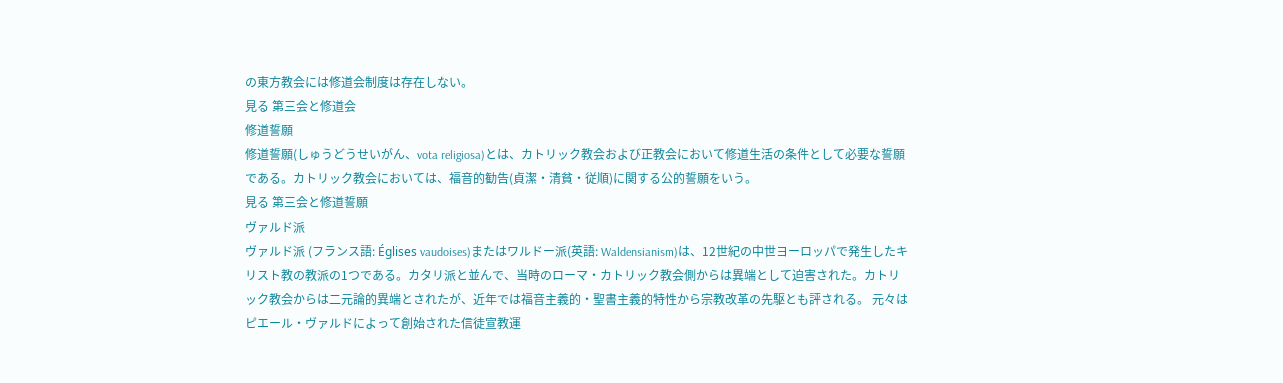の東方教会には修道会制度は存在しない。
見る 第三会と修道会
修道誓願
修道誓願(しゅうどうせいがん、vota religiosa)とは、カトリック教会および正教会において修道生活の条件として必要な誓願である。カトリック教会においては、福音的勧告(貞潔・清貧・従順)に関する公的誓願をいう。
見る 第三会と修道誓願
ヴァルド派
ヴァルド派 (フランス語: Églises vaudoises)またはワルドー派(英語: Waldensianism)は、12世紀の中世ヨーロッパで発生したキリスト教の教派の1つである。カタリ派と並んで、当時のローマ・カトリック教会側からは異端として迫害された。カトリック教会からは二元論的異端とされたが、近年では福音主義的・聖書主義的特性から宗教改革の先駆とも評される。 元々はピエール・ヴァルドによって創始された信徒宣教運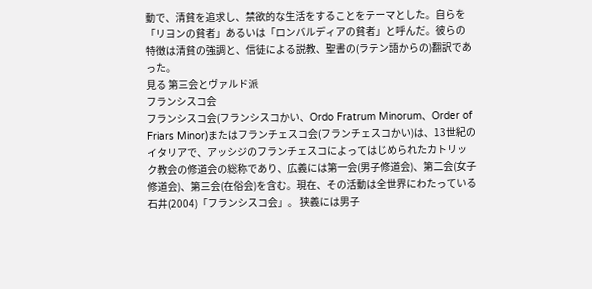動で、清貧を追求し、禁欲的な生活をすることをテーマとした。自らを「リヨンの貧者」あるいは「ロンバルディアの貧者」と呼んだ。彼らの特徴は清貧の強調と、信徒による説教、聖書の(ラテン語からの)翻訳であった。
見る 第三会とヴァルド派
フランシスコ会
フランシスコ会(フランシスコかい、Ordo Fratrum Minorum、Order of Friars Minor)またはフランチェスコ会(フランチェスコかい)は、13世紀のイタリアで、アッシジのフランチェスコによってはじめられたカトリック教会の修道会の総称であり、広義には第一会(男子修道会)、第二会(女子修道会)、第三会(在俗会)を含む。現在、その活動は全世界にわたっている石井(2004)「フランシスコ会」。 狭義には男子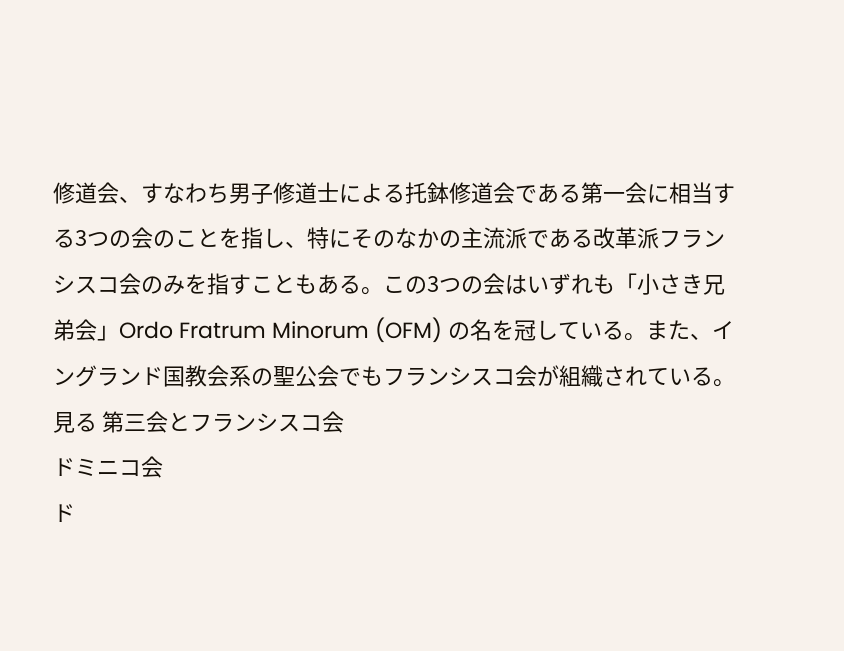修道会、すなわち男子修道士による托鉢修道会である第一会に相当する3つの会のことを指し、特にそのなかの主流派である改革派フランシスコ会のみを指すこともある。この3つの会はいずれも「小さき兄弟会」Ordo Fratrum Minorum (OFM) の名を冠している。また、イングランド国教会系の聖公会でもフランシスコ会が組織されている。
見る 第三会とフランシスコ会
ドミニコ会
ド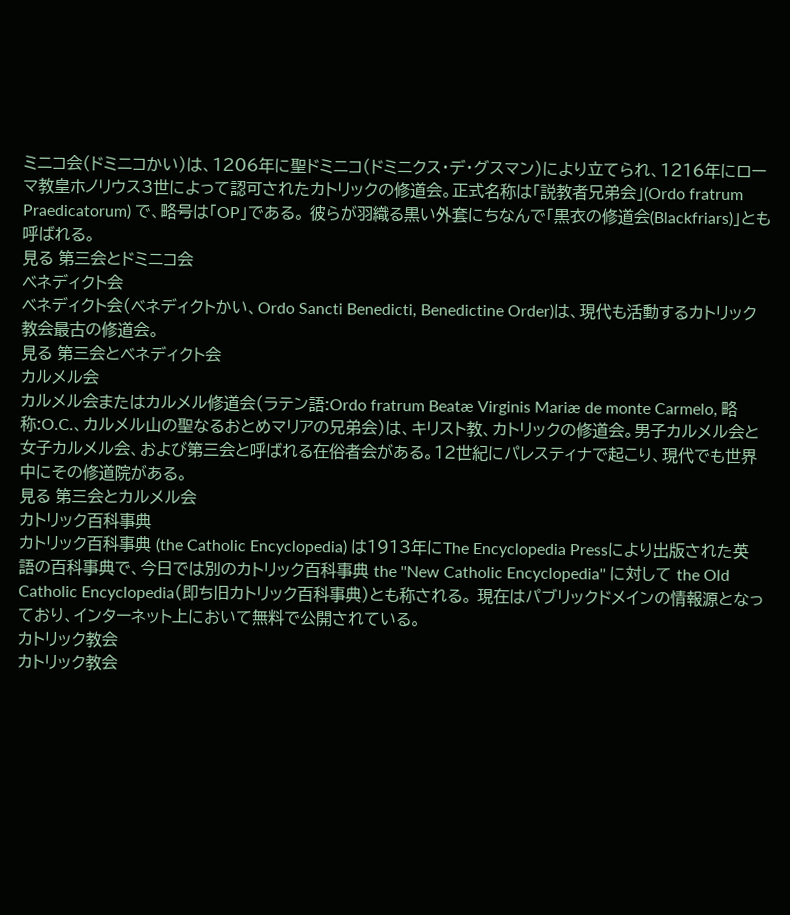ミニコ会(ドミニコかい)は、1206年に聖ドミニコ(ドミニクス・デ・グスマン)により立てられ、1216年にローマ教皇ホノリウス3世によって認可されたカトリックの修道会。正式名称は「説教者兄弟会」(Ordo fratrum Praedicatorum) で、略号は「OP」である。 彼らが羽織る黒い外套にちなんで「黒衣の修道会(Blackfriars)」とも呼ばれる。
見る 第三会とドミニコ会
ベネディクト会
ベネディクト会(ベネディクトかい、Ordo Sancti Benedicti, Benedictine Order)は、現代も活動するカトリック教会最古の修道会。
見る 第三会とベネディクト会
カルメル会
カルメル会またはカルメル修道会(ラテン語:Ordo fratrum Beatæ Virginis Mariæ de monte Carmelo, 略称:O.C.、カルメル山の聖なるおとめマリアの兄弟会)は、キリスト教、カトリックの修道会。男子カルメル会と女子カルメル会、および第三会と呼ばれる在俗者会がある。12世紀にパレスティナで起こり、現代でも世界中にその修道院がある。
見る 第三会とカルメル会
カトリック百科事典
カトリック百科事典 (the Catholic Encyclopedia) は1913年にThe Encyclopedia Pressにより出版された英語の百科事典で、今日では別のカトリック百科事典 the ''New Catholic Encyclopedia'' に対して the Old Catholic Encyclopedia(即ち旧カトリック百科事典)とも称される。 現在はパブリックドメインの情報源となっており、インターネット上において無料で公開されている。
カトリック教会
カトリック教会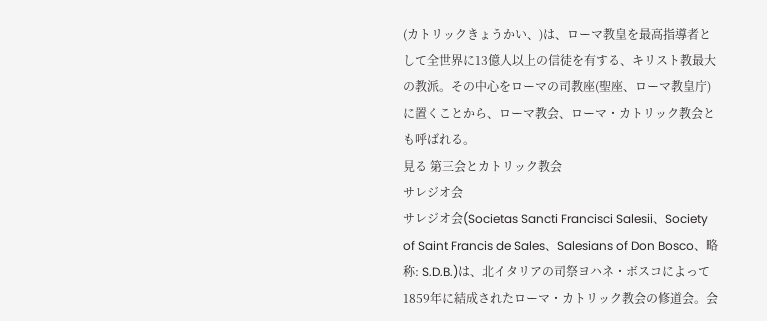(カトリックきょうかい、)は、ローマ教皇を最高指導者として全世界に13億人以上の信徒を有する、キリスト教最大の教派。その中心をローマの司教座(聖座、ローマ教皇庁)に置くことから、ローマ教会、ローマ・カトリック教会とも呼ばれる。
見る 第三会とカトリック教会
サレジオ会
サレジオ会(Societas Sancti Francisci Salesii、Society of Saint Francis de Sales、Salesians of Don Bosco、略称: S.D.B.)は、北イタリアの司祭ヨハネ・ボスコによって1859年に結成されたローマ・カトリック教会の修道会。会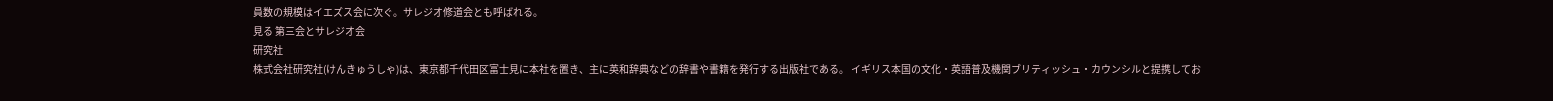員数の規模はイエズス会に次ぐ。サレジオ修道会とも呼ばれる。
見る 第三会とサレジオ会
研究社
株式会社研究社(けんきゅうしゃ)は、東京都千代田区富士見に本社を置き、主に英和辞典などの辞書や書籍を発行する出版社である。 イギリス本国の文化・英語普及機関ブリティッシュ・カウンシルと提携してお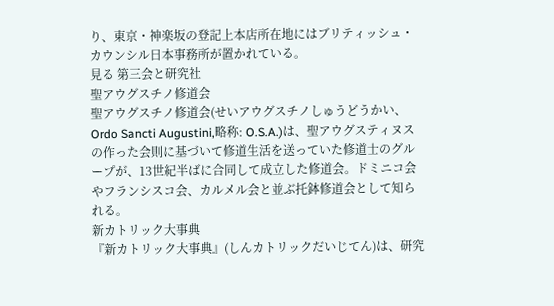り、東京・神楽坂の登記上本店所在地にはブリティッシュ・カウンシル日本事務所が置かれている。
見る 第三会と研究社
聖アウグスチノ修道会
聖アウグスチノ修道会(せいアウグスチノしゅうどうかい、Ordo Sancti Augustini,略称: O.S.A.)は、聖アウグスティヌスの作った会則に基づいて修道生活を送っていた修道士のグループが、13世紀半ばに合同して成立した修道会。ドミニコ会やフランシスコ会、カルメル会と並ぶ托鉢修道会として知られる。
新カトリック大事典
『新カトリック大事典』(しんカトリックだいじてん)は、研究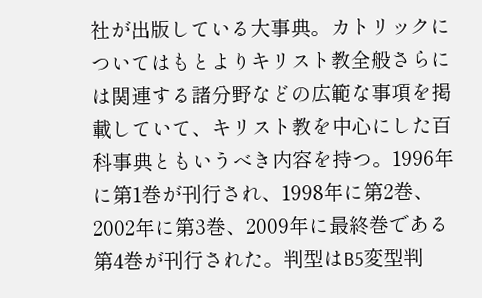社が出版している大事典。カトリックについてはもとよりキリスト教全般さらには関連する諸分野などの広範な事項を掲載していて、キリスト教を中心にした百科事典ともいうべき内容を持つ。1996年に第1巻が刊行され、1998年に第2巻、2002年に第3巻、2009年に最終巻である第4巻が刊行された。判型はB5変型判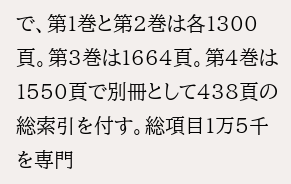で、第1巻と第2巻は各1300頁。第3巻は1664頁。第4巻は1550頁で別冊として438頁の総索引を付す。総項目1万5千を専門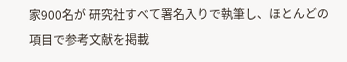家900名が 研究社すべて署名入りで執筆し、ほとんどの項目で参考文献を掲載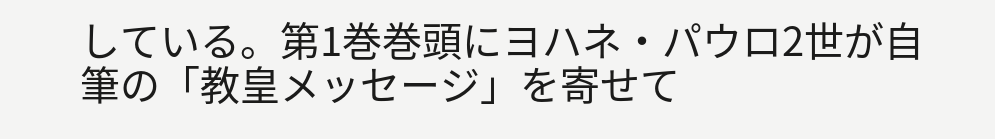している。第1巻巻頭にヨハネ・パウロ2世が自筆の「教皇メッセージ」を寄せて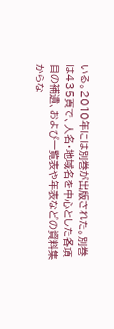いる。2010年には別巻が出版された。別巻は435頁で、人名・地域名を中心とした各項目の補遺、および一覧表や年表などの資料集からな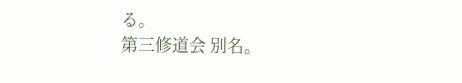る。
第三修道会 別名。